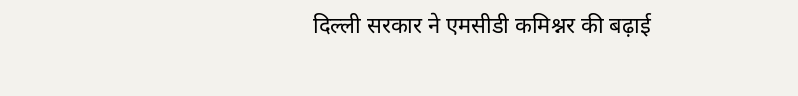दिल्ली सरकार ने एमसीडी कमिश्नर की बढ़ाई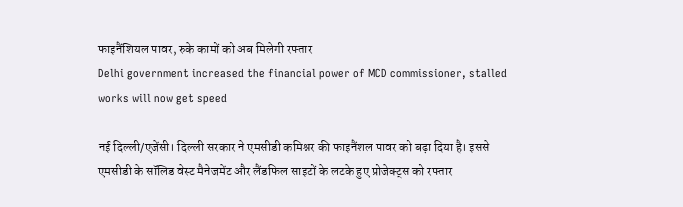फाइनैंशियल पावर, रुके कामों को अब मिलेगी रफ्तार
Delhi government increased the financial power of MCD commissioner, stalled works will now get speed

नई दिल्ली/एजेंसी। दिल्ली सरकार ने एमसीडी कमिश्नर की फाइनैंशल पावर को बढ़ा दिया है। इससे एमसीडी के सॉलिड वेस्ट मैनेजमेंट और लैंडफिल साइटों के लटके हुए प्रोजेक्ट्स को रफ्तार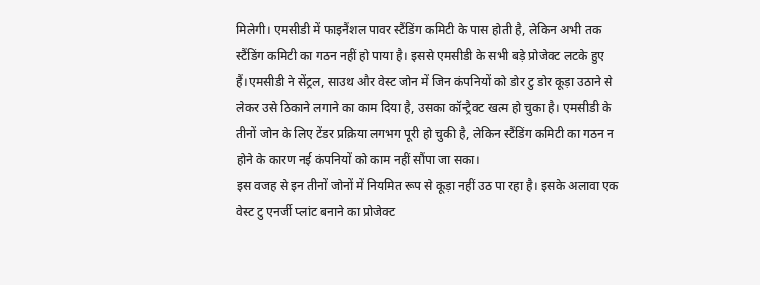मिलेगी। एमसीडी में फाइनैंशल पावर स्टैंडिंग कमिटी के पास होती है, लेकिन अभी तक स्टैंडिंग कमिटी का गठन नहीं हो पाया है। इससे एमसीडी के सभी बड़े प्रोजेक्ट लटके हुए हैं।एमसीडी ने सेंट्रल, साउथ और वेस्ट जोन में जिन कंपनियों को डोर टु डोर कूड़ा उठाने से लेकर उसे ठिकाने लगाने का काम दिया है, उसका कॉन्ट्रैक्ट खत्म हो चुका है। एमसीडी के तीनों जोन के लिए टेंडर प्रक्रिया लगभग पूरी हो चुकी है, लेकिन स्टैंडिंग कमिटी का गठन न होने के कारण नई कंपनियों को काम नहीं सौंपा जा सका।
इस वजह से इन तीनों जोनों में नियमित रूप से कूड़ा नहीं उठ पा रहा है। इसके अलावा एक वेस्ट टु एनर्जी प्लांट बनाने का प्रोजेक्ट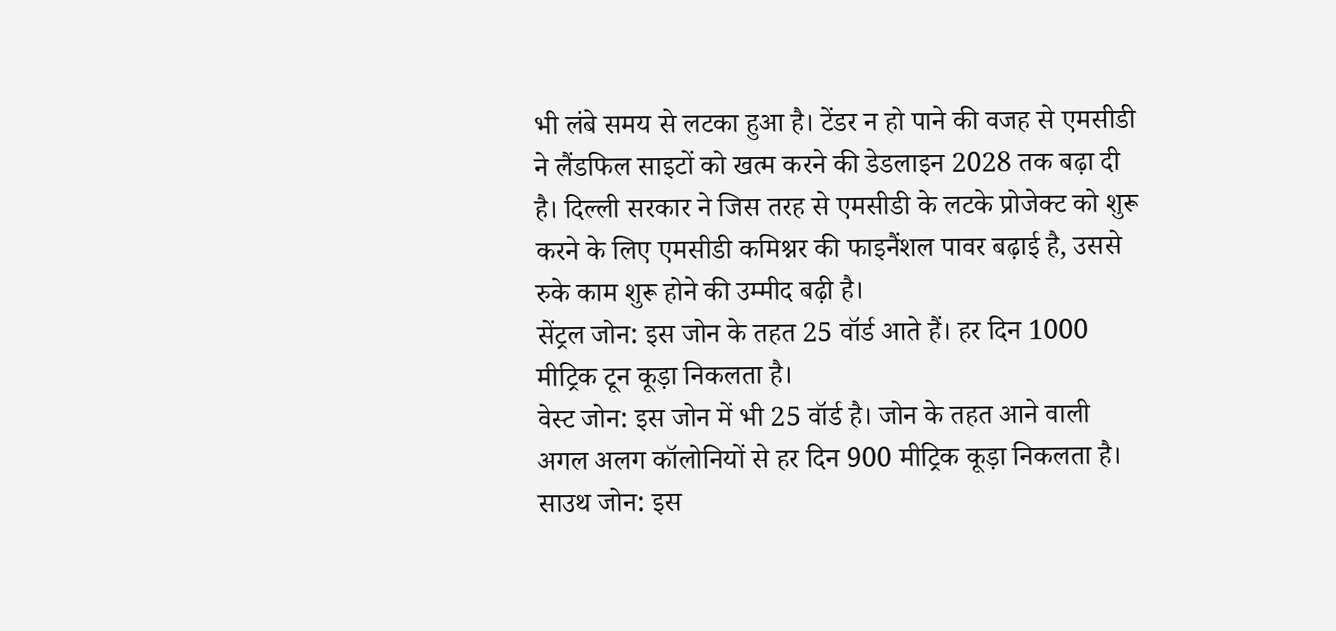भी लंबे समय से लटका हुआ है। टेंडर न हो पाने की वजह से एमसीडी ने लैंडफिल साइटों को खत्म करने की डेडलाइन 2028 तक बढ़ा दी है। दिल्ली सरकार ने जिस तरह से एमसीडी के लटके प्रोजेक्ट को शुरू करने के लिए एमसीडी कमिश्नर की फाइनैंशल पावर बढ़ाई है, उससे रुके काम शुरू होने की उम्मीद बढ़ी है।
सेंट्रल जोन: इस जोन के तहत 25 वॉर्ड आते हैं। हर दिन 1000 मीट्रिक टून कूड़ा निकलता है।
वेस्ट जोन: इस जोन में भी 25 वॉर्ड है। जोन के तहत आने वाली अगल अलग कॉलोनियों से हर दिन 900 मीट्रिक कूड़ा निकलता है।
साउथ जोन: इस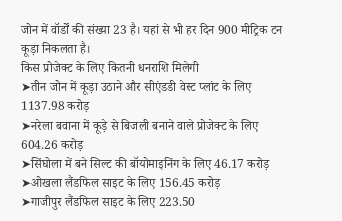जोन में वॉर्डों की संख्या 23 है। यहां से भी हर दिन 900 मीट्रिक टन कूड़ा निकलता है।
किस प्रोजेक्ट के लिए कितनी धनराशि मिलेगी
➤तीन जोन में कूड़ा उठाने और सीएंडडी वेस्ट प्लांट के लिए 1137.98 करोड़
➤नरेला बवाना में कूड़े से बिजली बनाने वाले प्रोजेक्ट के लिए 604.26 करोड़
➤सिंघोला में बने सिल्ट की बॉयोमाइनिंग के लिए 46.17 करोड़
➤ओखला लैंडफिल साइट के लिए 156.45 करोड़
➤गाजीपुर लैंडफिल साइट के लिए 223.50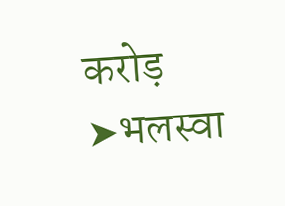करोड़
➤भलस्वा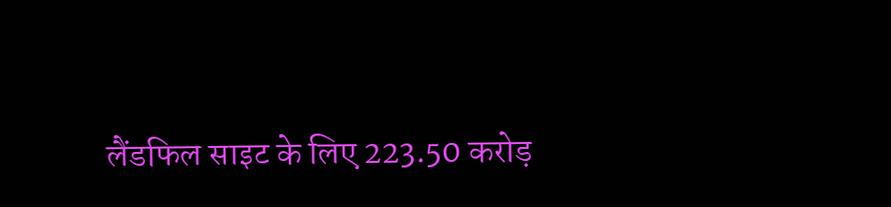लैंडफिल साइट के लिए 223.50 करोड़